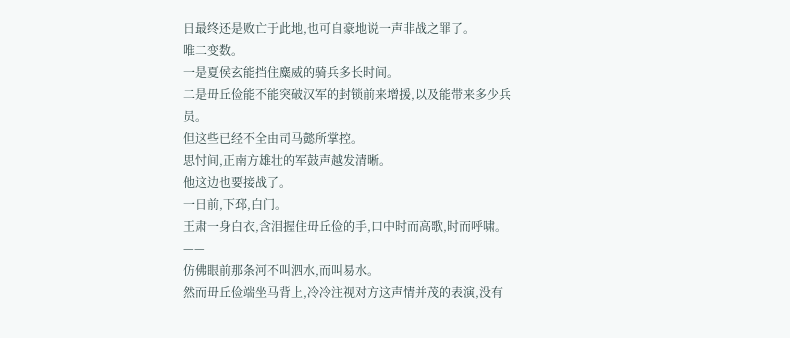日最终还是败亡于此地,也可自豪地说一声非战之罪了。
唯二变数。
一是夏侯玄能挡住麋威的骑兵多长时间。
二是毌丘俭能不能突破汉军的封锁前来增援,以及能带来多少兵员。
但这些已经不全由司马懿所掌控。
思忖间,正南方雄壮的军鼓声越发清晰。
他这边也要接战了。
一日前,下邳,白门。
王肃一身白衣,含泪握住毌丘俭的手,口中时而高歌,时而呼啸。
——
仿佛眼前那条河不叫泗水,而叫易水。
然而毌丘俭端坐马背上,冷冷注视对方这声情并茂的表演,没有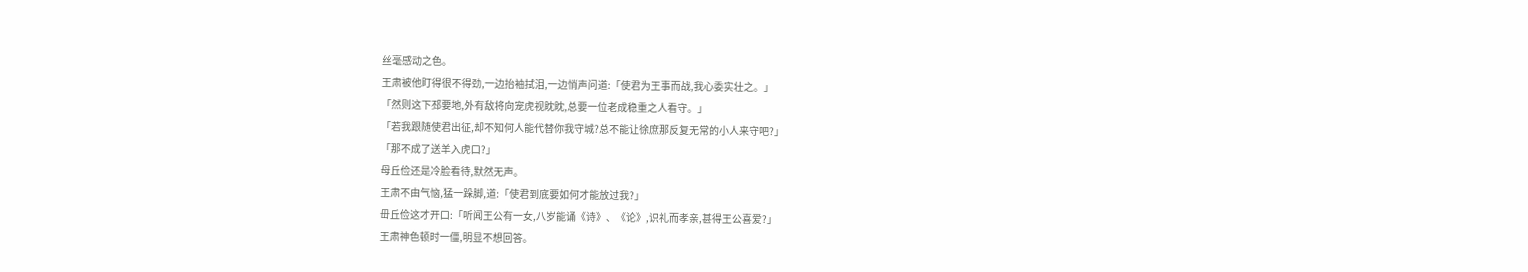丝毫感动之色。
王肃被他盯得很不得劲,一边抬袖拭泪,一边悄声问道:「使君为王事而战,我心委实壮之。」
「然则这下邳要地,外有敌将向宠虎视眈眈,总要一位老成稳重之人看守。」
「若我跟随使君出征,却不知何人能代替你我守城?总不能让徐庶那反复无常的小人来守吧?」
「那不成了送羊入虎口?」
母丘俭还是冷脸看待,默然无声。
王肃不由气恼,猛一跺脚,道:「使君到底要如何才能放过我?」
毌丘俭这才开口:「听闻王公有一女,八岁能诵《诗》、《论》,识礼而孝亲,甚得王公喜爱?」
王肃神色顿时一僵,明显不想回答。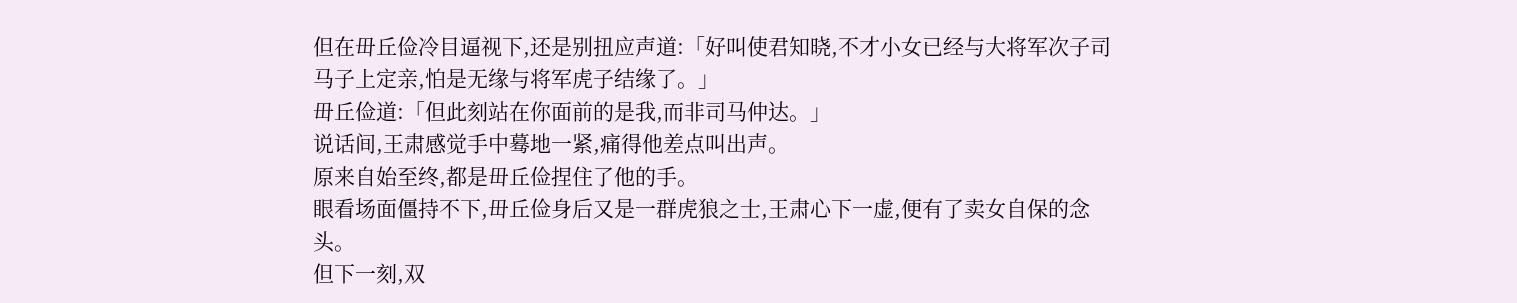但在毌丘俭冷目逼视下,还是别扭应声道:「好叫使君知晓,不才小女已经与大将军次子司马子上定亲,怕是无缘与将军虎子结缘了。」
毌丘俭道:「但此刻站在你面前的是我,而非司马仲达。」
说话间,王肃感觉手中蓦地一紧,痛得他差点叫出声。
原来自始至终,都是毌丘俭捏住了他的手。
眼看场面僵持不下,毌丘俭身后又是一群虎狼之士,王肃心下一虚,便有了卖女自保的念头。
但下一刻,双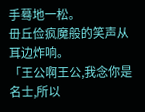手蓦地一松。
毌丘俭疯魔般的笑声从耳边炸响。
「王公啊王公,我念你是名士,所以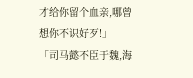才给你留个血亲,哪曾想你不识好歹!」
「司马懿不臣于魏,海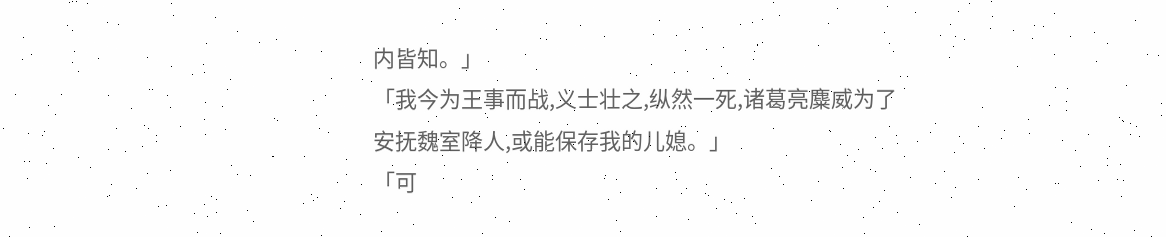内皆知。」
「我今为王事而战,义士壮之,纵然一死,诸葛亮麋威为了安抚魏室降人,或能保存我的儿媳。」
「可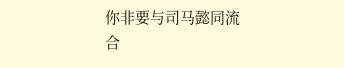你非要与司马懿同流合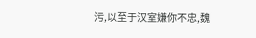污,以至于汉室嫌你不忠,魏